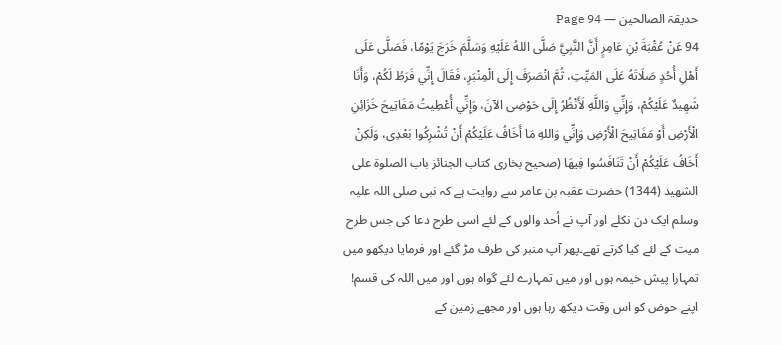حدیقۃ الصالحین — Page 94
94 عَنْ عُقْبَةَ بْنِ عَامِرٍ أَنَّ النَّبِيَّ صَلَّى اللهُ عَلَيْهِ وَسَلَّمَ خَرَجَ يَوْمًا، فَصَلَّى عَلَى أَهْلِ أُحُدٍ صَلَاتَهُ عَلَى المَيِّتِ، ثُمَّ انْصَرَفَ إِلَى الْمِنْبَرِ، فَقَالَ إِنِّي فَرَطُ لَكُمْ، وَأَنَا شَهِيدٌ عَلَيْكُمْ، وَإِنِّي وَاللَّهِ لَأَنْظُرُ إِلَى حَوْضِى الآنَ، وَإِنِّي أُعْطِيتُ مَفَاتِيحَ خَزَائِنِ الْأَرْضِ أَوْ مَفَاتِيحَ الْأَرْضِ وَإِنِّي وَاللهِ مَا أَخَافُ عَلَيْكُمْ أَنْ تُشْرِكُوا بَعْدِى، وَلَكِنْ أَخَافُ عَلَيْكُمْ أَنْ تَنَافَسُوا فِيهَا (صحیح بخاری کتاب الجنائز باب الصلوة على الشهيد (1344) حضرت عقبہ بن عامر سے روایت ہے کہ نبی صلی اللہ علیہ وسلم ایک دن نکلے اور آپ نے اُحد والوں کے لئے اسی طرح دعا کی جس طرح میت کے لئے کیا کرتے تھے۔پھر آپ منبر کی طرف مڑ گئے اور فرمایا دیکھو میں تمہارا پیش خیمہ ہوں اور میں تمہارے لئے گواہ ہوں اور میں اللہ کی قسم! اپنے حوض کو اس وقت دیکھ رہا ہوں اور مجھے زمین کے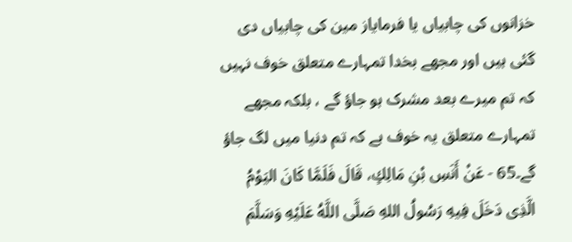خزانوں کی چابیاں یا فرمایاز مین کی چابیاں دی گئی ہیں اور مجھے بخدا تمہارے متعلق خوف نہیں کہ تم میرے بعد مشرک ہو جاؤ گے ، بلکہ مجھے تمہارے متعلق یہ خوف ہے کہ تم دنیا میں لگ جاؤ گے۔65 - عَنْ أَنَسِ بْنِ مَالِكٍ، قَالَ فَلَمَّا كَانَ اليَوْمُ الَّذِى دَخَلَ فِيهِ رَسُولُ اللهِ صَلَّى اللَّهُ عَلَيْهِ وَسَلَّمَ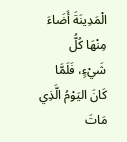الْمَدِينَةَ أَضَاءَ مِنْهَا كُلُّ شَيْءٍ، فَلَمَّا كَانَ اليَوْمُ الَّذِي مَاتَ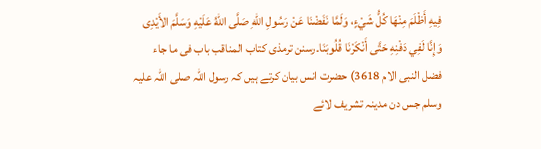فِيهِ أَظْلَمَ مِنْهَا كُلُّ شَيْءٍ، وَلَمَّا نَفَضْنَا عَنْ رَسُولِ اللهِ صَلَّى اللهُ عَلَيْهِ وَسَلَّمَ الأَيْدِى وَإِنَّا لَفِي دَفْنِهِ حَتَّى أَنْكَرْنَا قُلُوبَنَا۔رسنن ترمذی کتاب المناقب باب فى ما جاء فضل النبى الام 3618) حضرت انس بیان کرتے ہیں کہ رسول اللہ صلی اللہ علیہ وسلم جس دن مدینہ تشریف لائے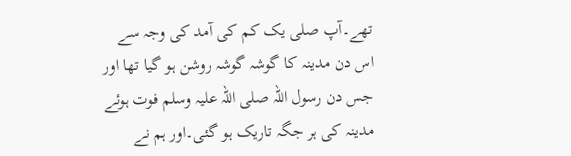تھے۔آپ صلی یک کم کی آمد کی وجہ سے اس دن مدینہ کا گوشہ گوشہ روشن ہو گیا تھا اور جس دن رسول اللہ صلی اللہ علیہ وسلم فوت ہوئے مدینہ کی ہر جگہ تاریک ہو گئی۔اور ہم نے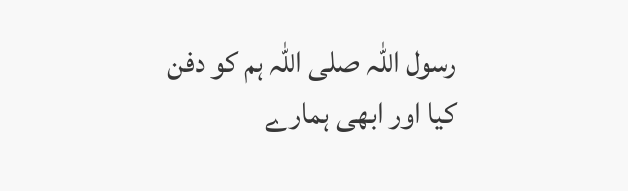رسول اللہ صلی اللہ ہم کو دفن کیا اور ابھی ہمارے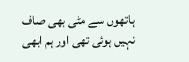ہاتھوں سے مٹی بھی صاف نہیں ہوئی تھی اور ہم ابھی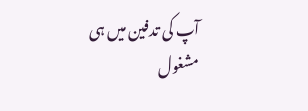آپ کی تدفین میں ہی مشغول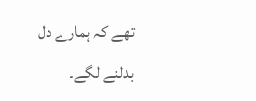تھے کہ ہمارے دل بدلنے لگے۔